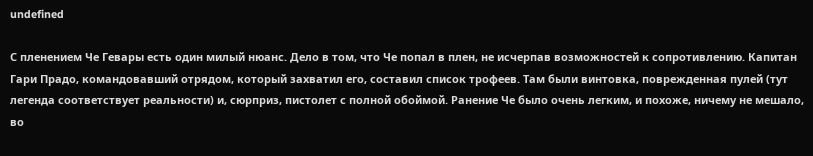undefined

С пленением Че Гевары есть один милый нюанс. Дело в том, что Че попал в плен, не исчерпав возможностей к сопротивлению. Капитан Гари Прадо, командовавший отрядом, который захватил его, составил список трофеев. Там были винтовка, поврежденная пулей (тут легенда соответствует реальности) и, сюрприз, пистолет с полной обоймой. Ранение Че было очень легким, и похоже, ничему не мешало, во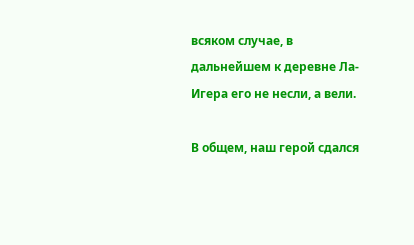всяком случае, в дальнейшем к деревне Ла-Игера его не несли, а вели.

В общем, наш герой сдался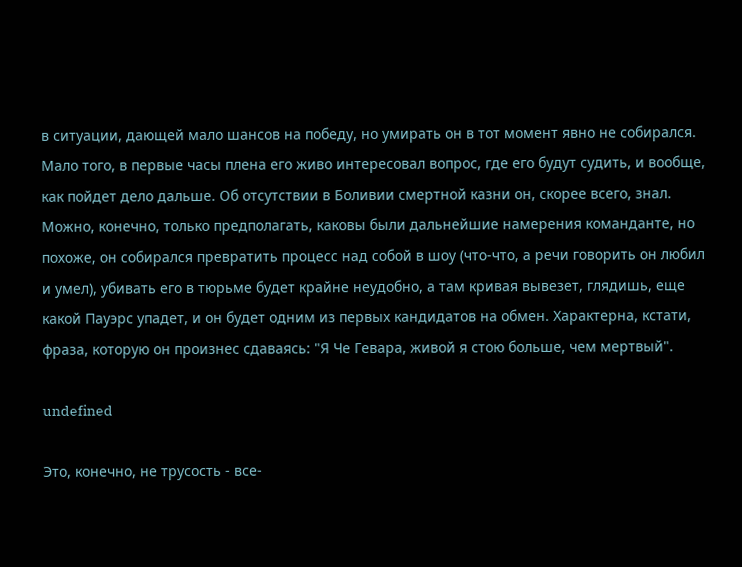в ситуации, дающей мало шансов на победу, но умирать он в тот момент явно не собирался. Мало того, в первые часы плена его живо интересовал вопрос, где его будут судить, и вообще, как пойдет дело дальше. Об отсутствии в Боливии смертной казни он, скорее всего, знал. Можно, конечно, только предполагать, каковы были дальнейшие намерения команданте, но похоже, он собирался превратить процесс над собой в шоу (что-что, а речи говорить он любил и умел), убивать его в тюрьме будет крайне неудобно, а там кривая вывезет, глядишь, еще какой Пауэрс упадет, и он будет одним из первых кандидатов на обмен. Характерна, кстати, фраза, которую он произнес сдаваясь: "Я Че Гевара, живой я стою больше, чем мертвый".

undefined

Это, конечно, не трусость - все-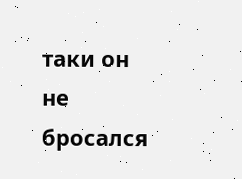таки он не бросался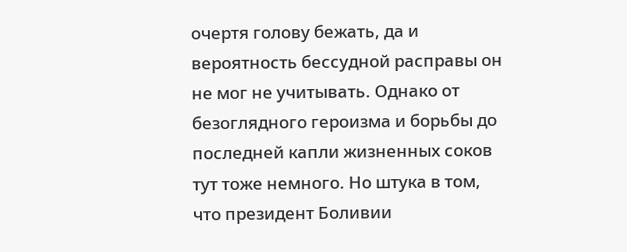очертя голову бежать, да и вероятность бессудной расправы он не мог не учитывать. Однако от безоглядного героизма и борьбы до последней капли жизненных соков тут тоже немного. Но штука в том, что президент Боливии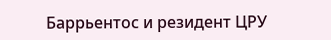Баррьентос и резидент ЦРУ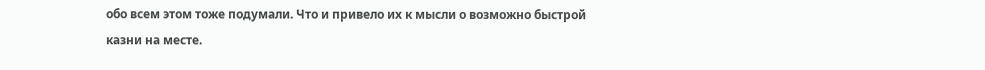обо всем этом тоже подумали. Что и привело их к мысли о возможно быстрой казни на месте.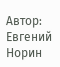Автор: Евгений Норин